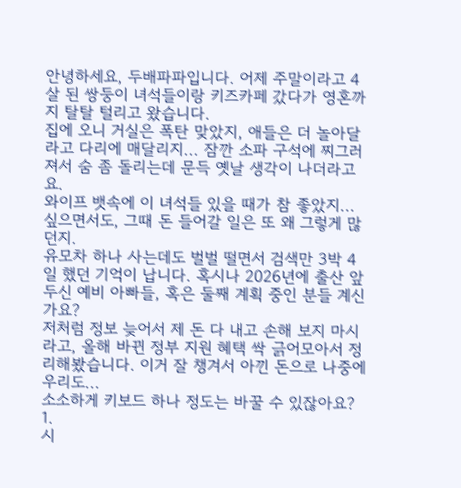안녕하세요, 두배파파입니다. 어제 주말이라고 4살 된 쌍둥이 녀석들이랑 키즈카페 갔다가 영혼까지 탈탈 털리고 왔습니다.
집에 오니 거실은 폭탄 맞았지, 애들은 더 놀아달라고 다리에 매달리지... 잠깐 소파 구석에 찌그러져서 숨 좀 돌리는데 문득 옛날 생각이 나더라고요.
와이프 뱃속에 이 녀석들 있을 때가 참 좋았지... 싶으면서도, 그때 돈 들어갈 일은 또 왜 그렇게 많던지.
유모차 하나 사는데도 벌벌 떨면서 검색만 3박 4일 했던 기억이 납니다. 혹시나 2026년에 출산 앞두신 예비 아빠들, 혹은 둘째 계획 중인 분들 계신가요?
저처럼 정보 늦어서 제 돈 다 내고 손해 보지 마시라고, 올해 바뀐 정부 지원 혜택 싹 긁어모아서 정리해봤습니다. 이거 잘 챙겨서 아낀 돈으로 나중에 우리도...
소소하게 키보드 하나 정도는 바꿀 수 있잖아요? 1.
시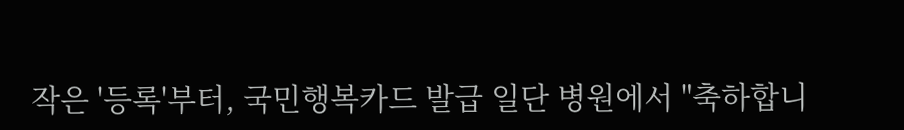작은 '등록'부터, 국민행복카드 발급 일단 병원에서 "축하합니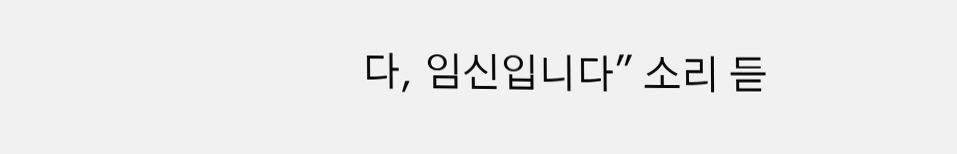다, 임신입니다" 소리 듣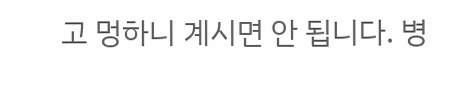고 멍하니 계시면 안 됩니다. 병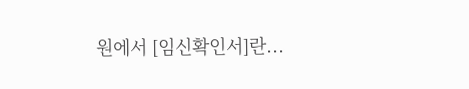원에서 [임신확인서]란...